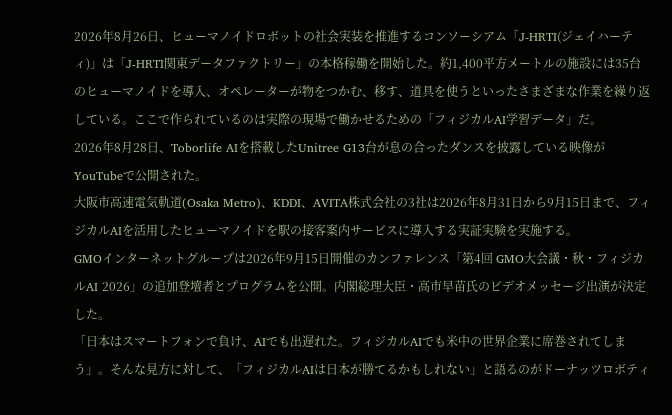2026年8月26日、ヒューマノイドロボットの社会実装を推進するコンソーシアム「J-HRTI(ジェイハーティ)」は「J-HRTI関東データファクトリー」の本格稼働を開始した。約1,400平方メートルの施設には35台のヒューマノイドを導入、オペレーターが物をつかむ、移す、道具を使うといったさまざまな作業を繰り返している。ここで作られているのは実際の現場で働かせるための「フィジカルAI学習データ」だ。
2026年8月28日、Toborlife AIを搭載したUnitree G13台が息の合ったダンスを披露している映像がYouTubeで公開された。
大阪市高速電気軌道(Osaka Metro)、KDDI、AVITA株式会社の3社は2026年8月31日から9月15日まで、フィジカルAIを活用したヒューマノイドを駅の接客案内サービスに導入する実証実験を実施する。
GMOインターネットグループは2026年9月15日開催のカンファレンス「第4回 GMO大会議・秋・フィジカルAI 2026」の追加登壇者とプログラムを公開。内閣総理大臣・高市早苗氏のビデオメッセージ出演が決定した。
「日本はスマートフォンで負け、AIでも出遅れた。フィジカルAIでも米中の世界企業に席巻されてしまう」。そんな見方に対して、「フィジカルAIは日本が勝てるかもしれない」と語るのがドーナッツロボティ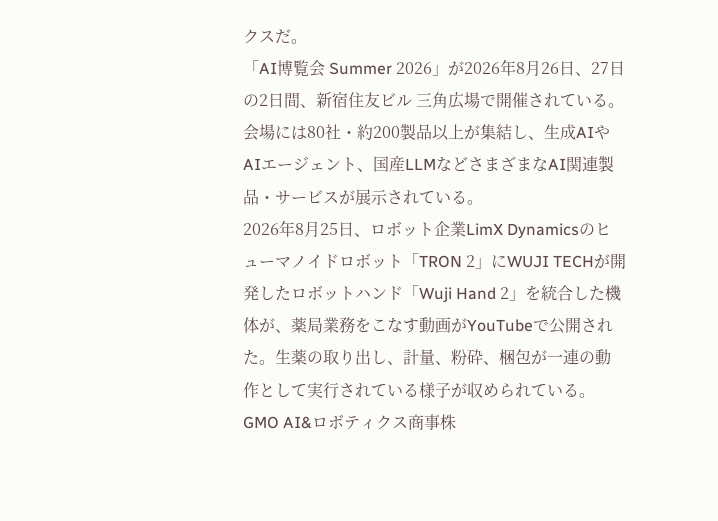クスだ。
「AI博覧会 Summer 2026」が2026年8月26日、27日の2日間、新宿住友ビル 三角広場で開催されている。会場には80社・約200製品以上が集結し、生成AIやAIエージェント、国産LLMなどさまざまなAI関連製品・サービスが展示されている。
2026年8月25日、ロボット企業LimX Dynamicsのヒューマノイドロボット「TRON 2」にWUJI TECHが開発したロボットハンド「Wuji Hand 2」を統合した機体が、薬局業務をこなす動画がYouTubeで公開された。生薬の取り出し、計量、粉砕、梱包が一連の動作として実行されている様子が収められている。
GMO AI&ロボティクス商事株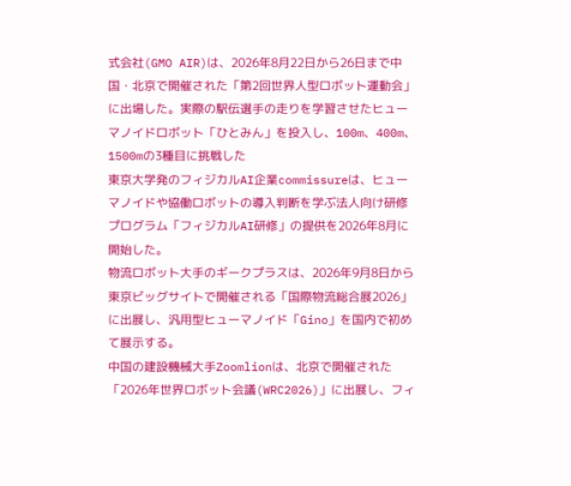式会社(GMO AIR)は、2026年8月22日から26日まで中国・北京で開催された「第2回世界人型ロボット運動会」に出場した。実際の駅伝選手の走りを学習させたヒューマノイドロボット「ひとみん」を投入し、100m、400m、1500mの3種目に挑戦した
東京大学発のフィジカルAI企業commissureは、ヒューマノイドや協働ロボットの導入判断を学ぶ法人向け研修プログラム「フィジカルAI研修」の提供を2026年8月に開始した。
物流ロボット大手のギークプラスは、2026年9月8日から東京ビッグサイトで開催される「国際物流総合展2026」に出展し、汎用型ヒューマノイド「Gino」を国内で初めて展示する。
中国の建設機械大手Zoomlionは、北京で開催された「2026年世界ロボット会議(WRC2026)」に出展し、フィ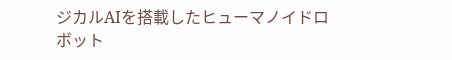ジカルAIを搭載したヒューマノイドロボット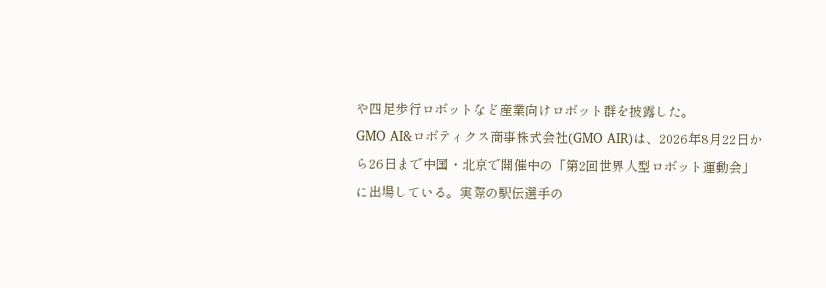や四足歩行ロボットなど産業向けロボット群を披露した。
GMO AI&ロボティクス商事株式会社(GMO AIR)は、2026年8月22日から26日まで中国・北京で開催中の「第2回世界人型ロボット運動会」に出場している。実際の駅伝選手の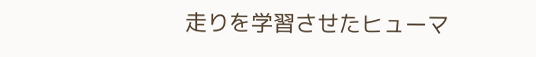走りを学習させたヒューマ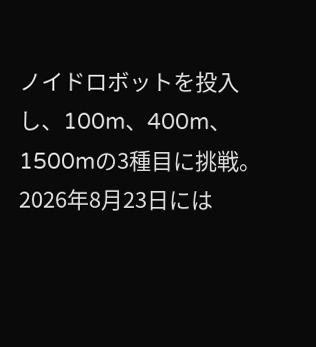ノイドロボットを投入し、100m、400m、1500mの3種目に挑戦。2026年8月23日には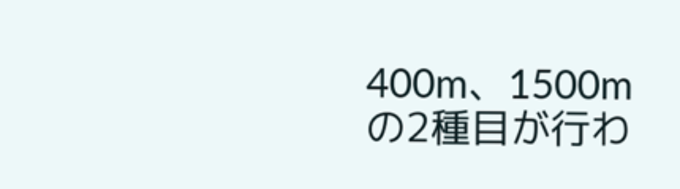400m、1500mの2種目が行わ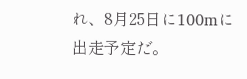れ、8月25日に100mに出走予定だ。